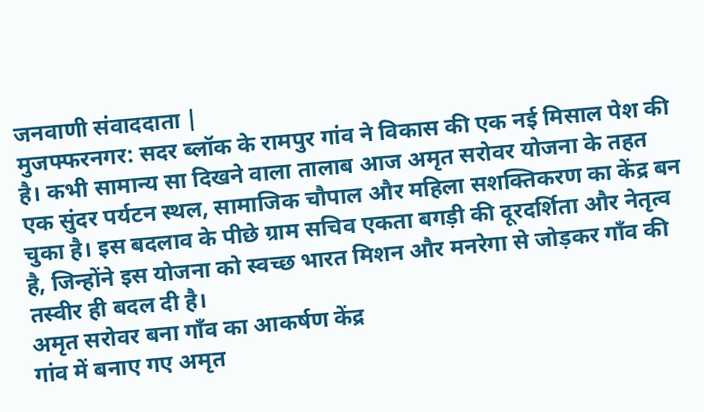जनवाणी संवाददाता |
मुजफ्फरनगर: सदर ब्लॉक के रामपुर गांव ने विकास की एक नई मिसाल पेश की है। कभी सामान्य सा दिखने वाला तालाब आज अमृत सरोवर योजना के तहत एक सुंदर पर्यटन स्थल, सामाजिक चौपाल और महिला सशक्तिकरण का केंद्र बन चुका है। इस बदलाव के पीछे ग्राम सचिव एकता बगड़ी की दूरदर्शिता और नेतृत्व है, जिन्होंने इस योजना को स्वच्छ भारत मिशन और मनरेगा से जोड़कर गाँव की तस्वीर ही बदल दी है।
अमृत सरोवर बना गाँव का आकर्षण केंद्र
गांव में बनाए गए अमृत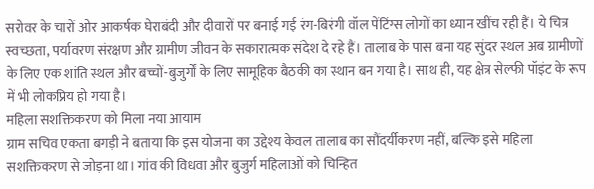सरोवर के चारों ओर आकर्षक घेराबंदी और दीवारों पर बनाई गई रंग-बिरंगी वॉल पेंटिंग्स लोगों का ध्यान खींच रही हैं। ये चित्र स्वच्छता, पर्यावरण संरक्षण और ग्रामीण जीवन के सकारात्मक संदेश दे रहे हैं। तालाब के पास बना यह सुंदर स्थल अब ग्रामीणों के लिए एक शांति स्थल और बच्चों-बुजुर्गों के लिए सामूहिक बैठकी का स्थान बन गया है। साथ ही, यह क्षेत्र सेल्फी पॉइंट के रूप में भी लोकप्रिय हो गया है।
महिला सशक्तिकरण को मिला नया आयाम
ग्राम सचिव एकता बगड़ी ने बताया कि इस योजना का उद्देश्य केवल तालाब का सौंदर्यीकरण नहीं, बल्कि इसे महिला सशक्तिकरण से जोड़ना था। गांव की विधवा और बुजुर्ग महिलाओं को चिन्हित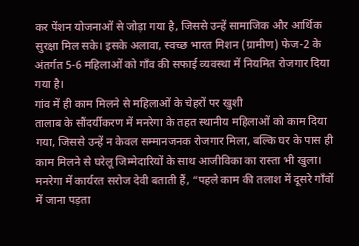कर पेंशन योजनाओं से जोड़ा गया है, जिससे उन्हें सामाजिक और आर्थिक सुरक्षा मिल सके। इसके अलावा, स्वच्छ भारत मिशन (ग्रामीण) फेज-2 के अंतर्गत 5-6 महिलाओं को गाँव की सफाई व्यवस्था में नियमित रोजगार दिया गया है।
गांव में ही काम मिलने से महिलाओं के चेहरों पर खुशी
तालाब के सौंदर्यीकरण में मनरेगा के तहत स्थानीय महिलाओं को काम दिया गया, जिससे उन्हें न केवल सम्मानजनक रोजगार मिला, बल्कि घर के पास ही काम मिलने से घरेलू जिम्मेदारियों के साथ आजीविका का रास्ता भी खुला। मनरेगा में कार्यरत सरोज देवी बताती हैं, “पहले काम की तलाश में दूसरे गाँवों में जाना पड़ता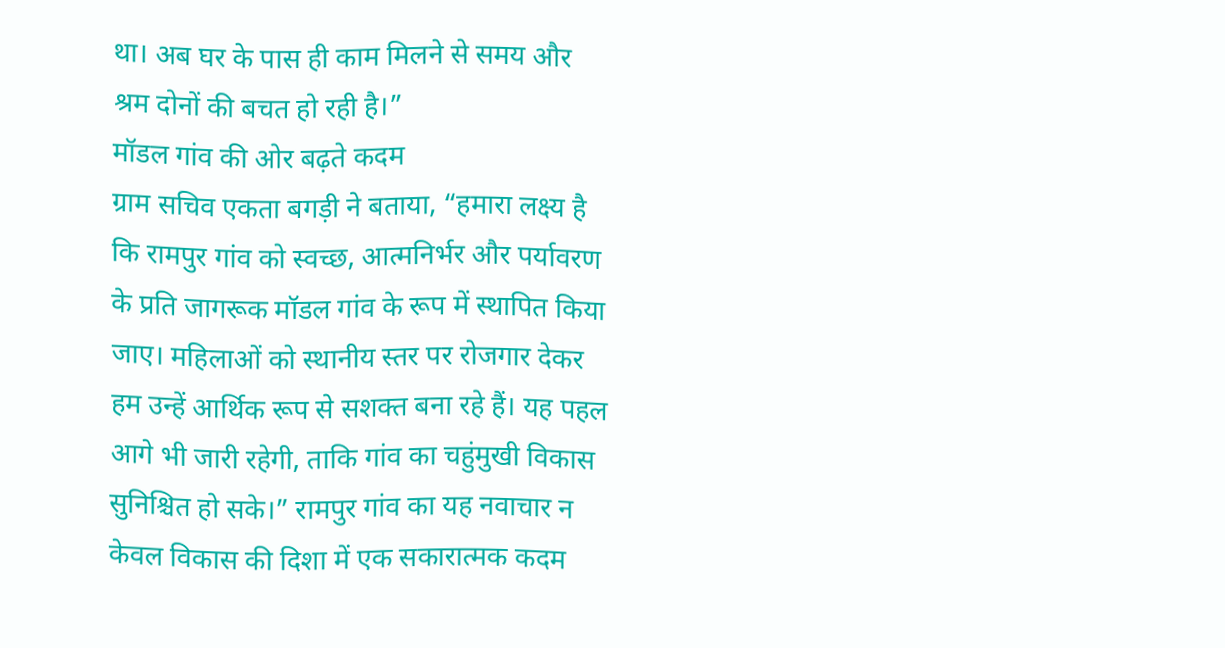था। अब घर के पास ही काम मिलने से समय और श्रम दोनों की बचत हो रही है।”
मॉडल गांव की ओर बढ़ते कदम
ग्राम सचिव एकता बगड़ी ने बताया, “हमारा लक्ष्य है कि रामपुर गांव को स्वच्छ, आत्मनिर्भर और पर्यावरण के प्रति जागरूक मॉडल गांव के रूप में स्थापित किया जाए। महिलाओं को स्थानीय स्तर पर रोजगार देकर हम उन्हें आर्थिक रूप से सशक्त बना रहे हैं। यह पहल आगे भी जारी रहेगी, ताकि गांव का चहुंमुखी विकास सुनिश्चित हो सके।” रामपुर गांव का यह नवाचार न केवल विकास की दिशा में एक सकारात्मक कदम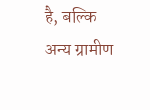है, बल्कि अन्य ग्रामीण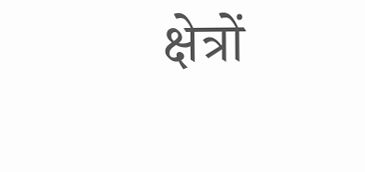क्षेत्रों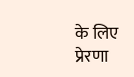के लिए प्रेरणा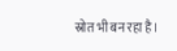स्रोत भी बन रहा है।